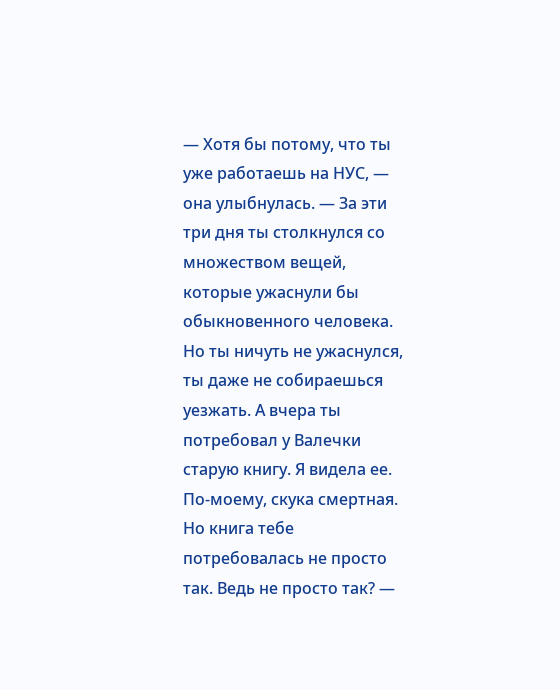— Хотя бы потому, что ты уже работаешь на НУС, — она улыбнулась. — За эти три дня ты столкнулся со множеством вещей, которые ужаснули бы обыкновенного человека. Но ты ничуть не ужаснулся, ты даже не собираешься уезжать. А вчера ты потребовал у Валечки старую книгу. Я видела ее. По-моему, скука смертная. Но книга тебе потребовалась не просто так. Ведь не просто так? —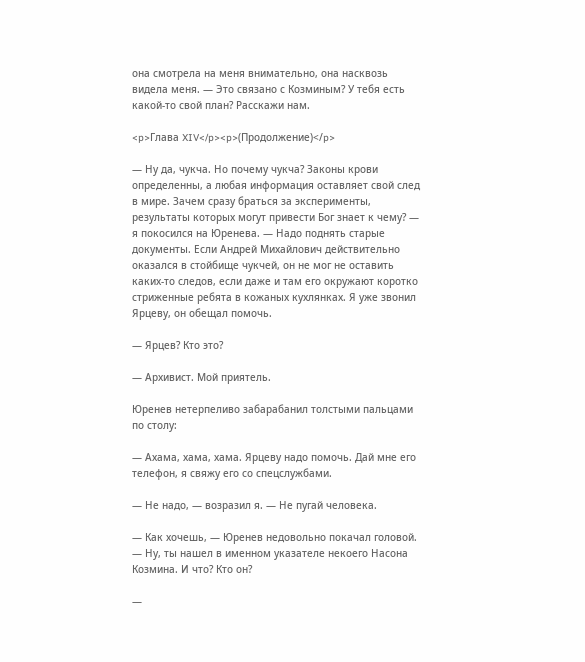она смотрела на меня внимательно, она насквозь видела меня. — Это связано с Козминым? У тебя есть какой-то свой план? Расскажи нам.

<p>Глава XIV</p><p>(Продолжение)</p>

— Ну да, чукча. Но почему чукча? Законы крови определенны, а любая информация оставляет свой след в мире. Зачем сразу браться за эксперименты, результаты которых могут привести Бог знает к чему? — я покосился на Юренева. — Надо поднять старые документы. Если Андрей Михайлович действительно оказался в стойбище чукчей, он не мог не оставить каких-то следов, если даже и там его окружают коротко стриженные ребята в кожаных кухлянках. Я уже звонил Ярцеву, он обещал помочь.

— Ярцев? Кто это?

— Архивист. Мой приятель.

Юренев нетерпеливо забарабанил толстыми пальцами по столу:

— Ахама, хама, хама. Ярцеву надо помочь. Дай мне его телефон, я свяжу его со спецслужбами.

— Не надо, — возразил я. — Не пугай человека.

— Как хочешь, — Юренев недовольно покачал головой. — Ну, ты нашел в именном указателе некоего Насона Козмина. И что? Кто он?

—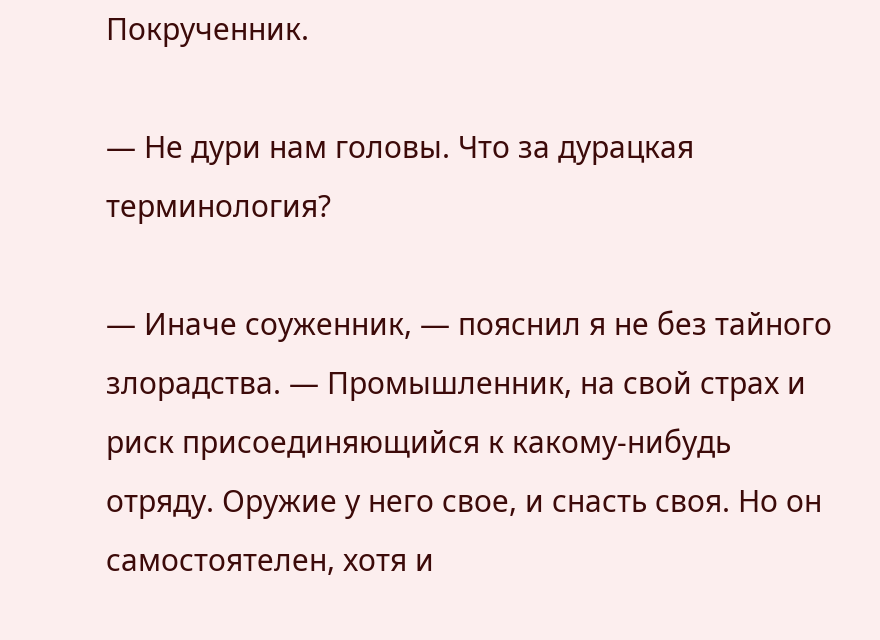Покрученник.

— Не дури нам головы. Что за дурацкая терминология?

— Иначе соуженник, — пояснил я не без тайного злорадства. — Промышленник, на свой страх и риск присоединяющийся к какому-нибудь отряду. Оружие у него свое, и снасть своя. Но он самостоятелен, хотя и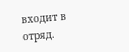входит в отряд.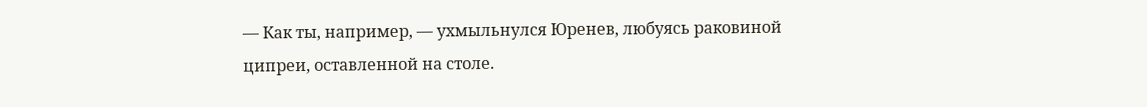— Как ты, например, — ухмыльнулся Юренев, любуясь раковиной ципреи, оставленной на столе.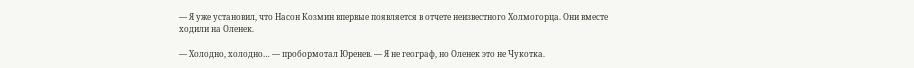— Я уже установил, что Насон Козмин впервые появляется в отчете неизвестного Холмогорца. Они вместе ходили на Оленек.

— Холодно, холодно… — пробормотал Юренев. — Я не географ, но Оленек это не Чукотка.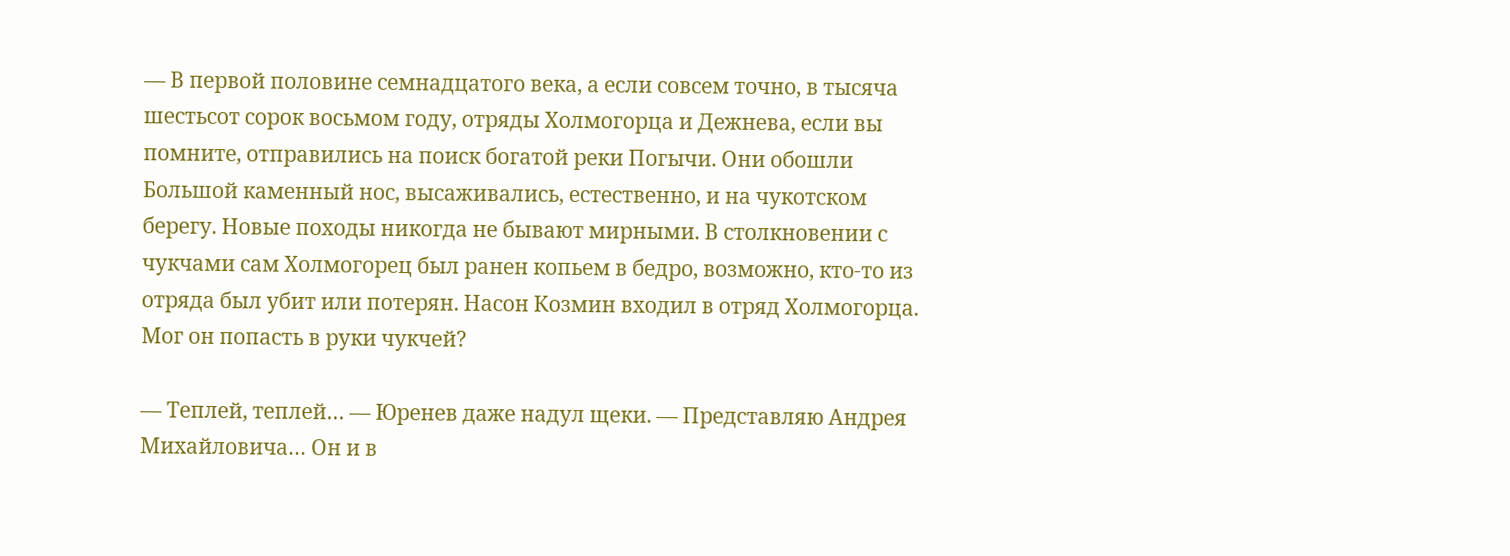— В первой половине семнадцатого века, а если совсем точно, в тысяча шестьсот сорок восьмом году, отряды Холмогорца и Дежнева, если вы помните, отправились на поиск богатой реки Погычи. Они обошли Большой каменный нос, высаживались, естественно, и на чукотском берегу. Новые походы никогда не бывают мирными. В столкновении с чукчами сам Холмогорец был ранен копьем в бедро, возможно, кто-то из отряда был убит или потерян. Насон Козмин входил в отряд Холмогорца. Мог он попасть в руки чукчей?

— Теплей, теплей… — Юренев даже надул щеки. — Представляю Андрея Михайловича… Он и в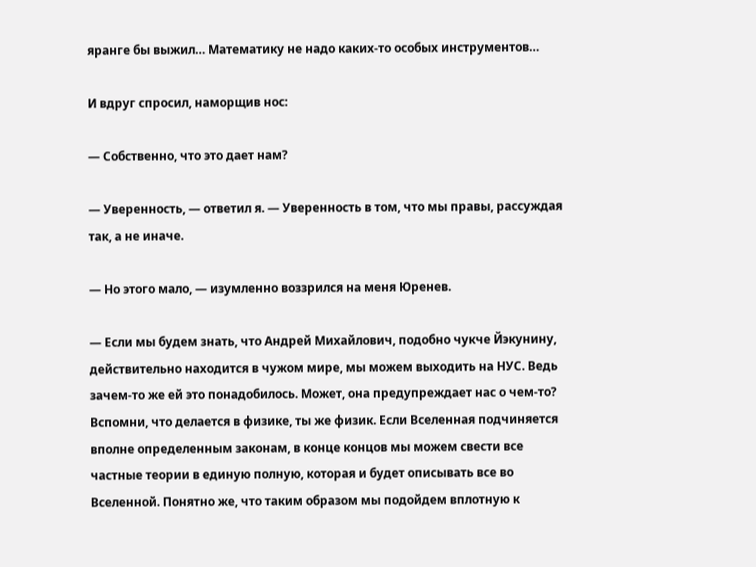яранге бы выжил… Математику не надо каких-то особых инструментов…

И вдруг спросил, наморщив нос:

— Собственно, что это дает нам?

— Уверенность, — ответил я. — Уверенность в том, что мы правы, рассуждая так, а не иначе.

— Но этого мало, — изумленно воззрился на меня Юренев.

— Если мы будем знать, что Андрей Михайлович, подобно чукче Йэкунину, действительно находится в чужом мире, мы можем выходить на НУС. Ведь зачем-то же ей это понадобилось. Может, она предупреждает нас о чем-то? Вспомни, что делается в физике, ты же физик. Если Вселенная подчиняется вполне определенным законам, в конце концов мы можем свести все частные теории в единую полную, которая и будет описывать все во Вселенной. Понятно же, что таким образом мы подойдем вплотную к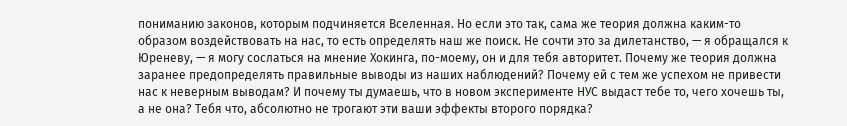пониманию законов, которым подчиняется Вселенная. Но если это так, сама же теория должна каким-то образом воздействовать на нас, то есть определять наш же поиск. Не сочти это за дилетанство, — я обращался к Юреневу, — я могу сослаться на мнение Хокинга, по-моему, он и для тебя авторитет. Почему же теория должна заранее предопределять правильные выводы из наших наблюдений? Почему ей с тем же успехом не привести нас к неверным выводам? И почему ты думаешь, что в новом эксперименте НУС выдаст тебе то, чего хочешь ты, а не она? Тебя что, абсолютно не трогают эти ваши эффекты второго порядка?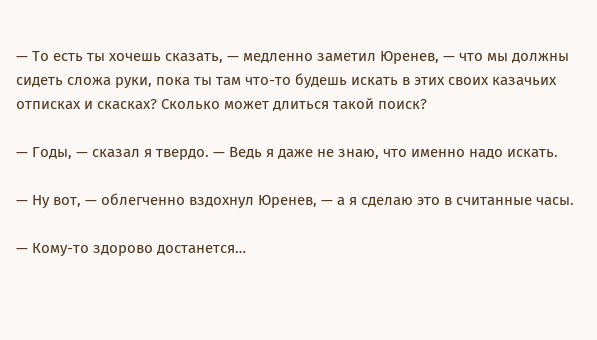— То есть ты хочешь сказать, — медленно заметил Юренев, — что мы должны сидеть сложа руки, пока ты там что-то будешь искать в этих своих казачьих отписках и скасках? Сколько может длиться такой поиск?

— Годы, — сказал я твердо. — Ведь я даже не знаю, что именно надо искать.

— Ну вот, — облегченно вздохнул Юренев, — а я сделаю это в считанные часы.

— Кому-то здорово достанется…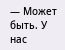— Может быть. У нас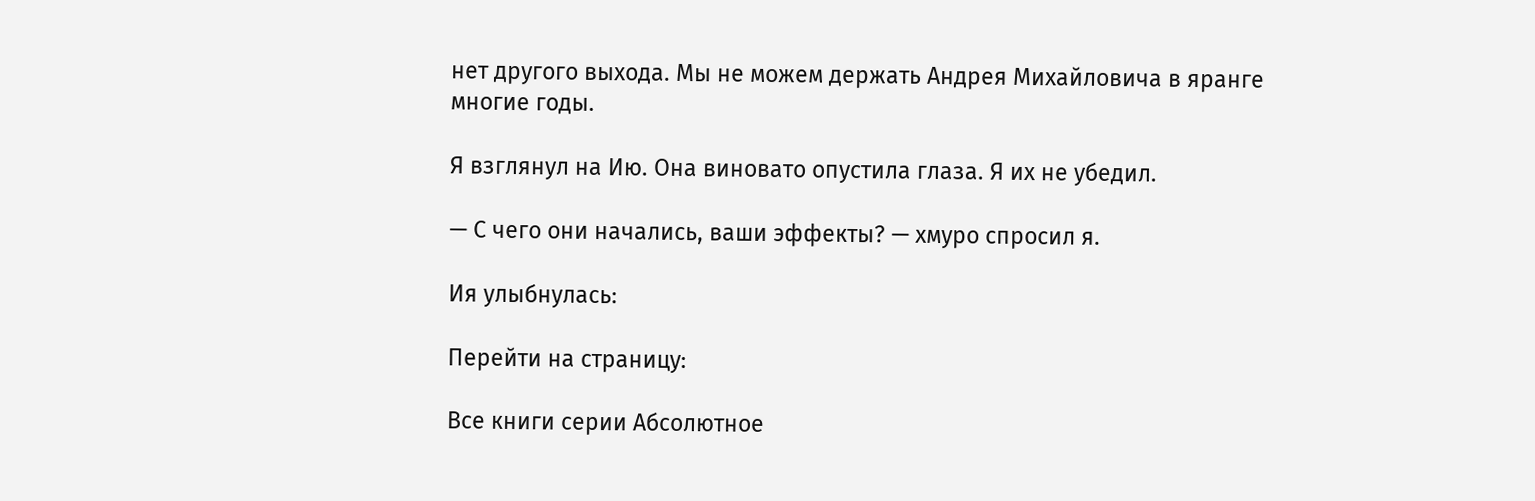нет другого выхода. Мы не можем держать Андрея Михайловича в яранге многие годы.

Я взглянул на Ию. Она виновато опустила глаза. Я их не убедил.

— С чего они начались, ваши эффекты? — хмуро спросил я.

Ия улыбнулась:

Перейти на страницу:

Все книги серии Абсолютное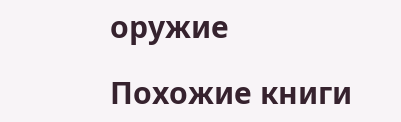оружие

Похожие книги